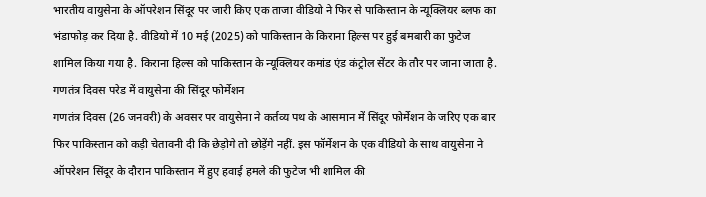भारतीय वायुसेना के ऑपरेशन सिंदूर पर जारी किए एक ताजा वीडियो ने फिर से पाकिस्तान के न्यूक्लियर ब्लफ का भंडाफोड़ कर दिया है. वीडियो में 10 मई (2025) को पाकिस्तान के किराना हिल्स पर हुई बमबारी का फुटेज शामिल किया गया है. किराना हिल्स को पाकिस्तान के न्यूक्लियर कमांड एंड कंट्रोल सेंटर के तौर पर जाना जाता है.
गणतंत्र दिवस परेड में वायुसेना की सिंदूर फोर्मेशन
गणतंत्र दिवस (26 जनवरी) के अवसर पर वायुसेना ने कर्तव्य पथ के आसमान में सिंदूर फोर्मेशन के जरिए एक बार फिर पाकिस्तान को कड़ी चेतावनी दी कि छेड़ोगे तो छोड़ेंगे नहीं. इस फॉर्मेशन के एक वीडियो के साथ वायुसेना ने ऑपरेशन सिंदूर के दौरान पाकिस्तान में हुए हवाई हमले की फुटेज भी शामिल की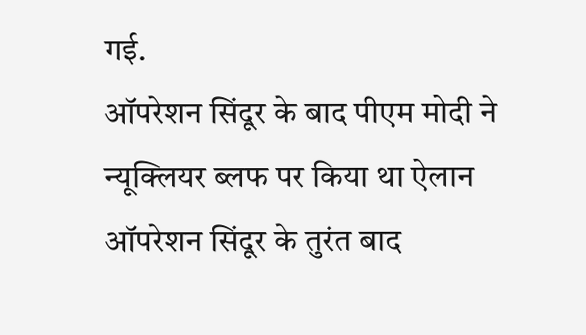गई.
ऑपरेशन सिंदूर के बाद पीएम मोदी ने न्यूक्लियर ब्लफ पर किया था ऐलान
ऑपरेशन सिंदूर के तुरंत बाद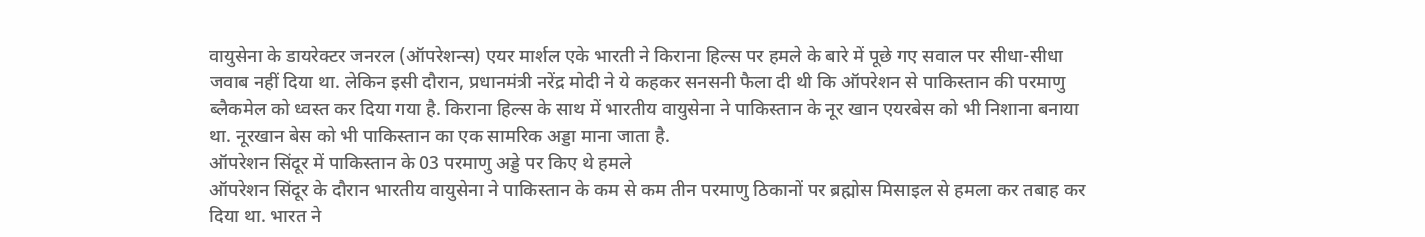वायुसेना के डायरेक्टर जनरल (ऑपरेशन्स) एयर मार्शल एके भारती ने किराना हिल्स पर हमले के बारे में पूछे गए सवाल पर सीधा-सीधा जवाब नहीं दिया था. लेकिन इसी दौरान, प्रधानमंत्री नरेंद्र मोदी ने ये कहकर सनसनी फैला दी थी कि ऑपरेशन से पाकिस्तान की परमाणु ब्लैकमेल को ध्वस्त कर दिया गया है. किराना हिल्स के साथ में भारतीय वायुसेना ने पाकिस्तान के नूर खान एयरबेस को भी निशाना बनाया था. नूरखान बेस को भी पाकिस्तान का एक सामरिक अड्डा माना जाता है.
ऑपरेशन सिंदूर में पाकिस्तान के 03 परमाणु अड्डे पर किए थे हमले
ऑपरेशन सिंदूर के दौरान भारतीय वायुसेना ने पाकिस्तान के कम से कम तीन परमाणु ठिकानों पर ब्रह्मोस मिसाइल से हमला कर तबाह कर दिया था. भारत ने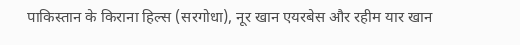पाकिस्तान के किराना हिल्स (सरगोधा), नूर खान एयरबेस और रहीम यार खान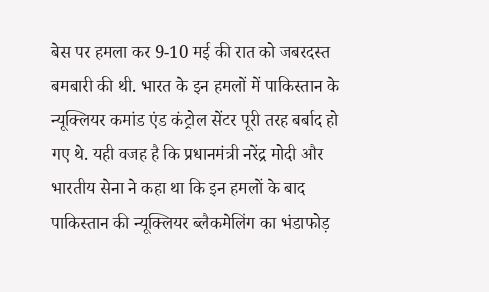बेस पर हमला कर 9-10 मई की रात को जबरदस्त बमबारी की थी. भारत के इन हमलों में पाकिस्तान के न्यूक्लियर कमांड एंड कंट्रोल सेंटर पूरी तरह बर्बाद हो गए थे. यही वजह है कि प्रधानमंत्री नरेंद्र मोदी और भारतीय सेना ने कहा था कि इन हमलों के बाद पाकिस्तान की न्यूक्लियर ब्लैकमेलिंग का भंडाफोड़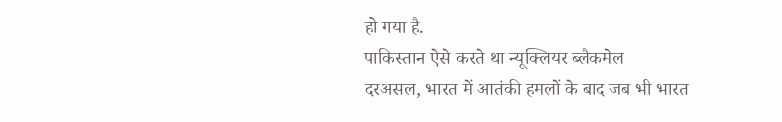हो गया है.
पाकिस्तान ऐसे करते था न्यूक्लियर ब्लैकमेल
दरअसल, भारत में आतंकी हमलों के बाद जब भी भारत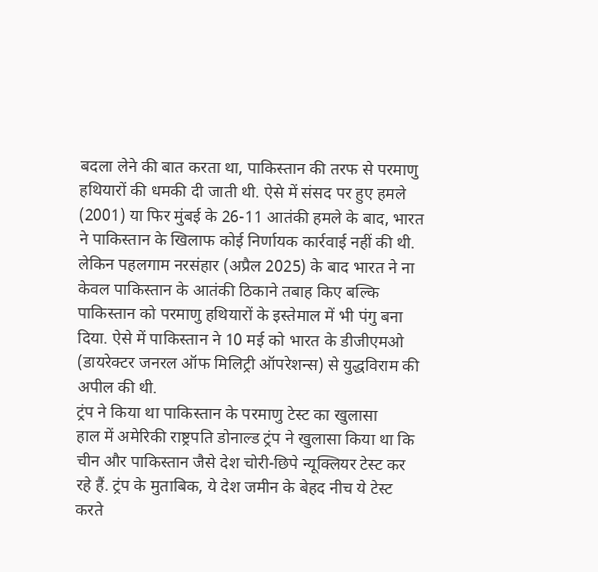बदला लेने की बात करता था, पाकिस्तान की तरफ से परमाणु हथियारों की धमकी दी जाती थी. ऐसे में संसद पर हुए हमले (2001) या फिर मुंबई के 26-11 आतंकी हमले के बाद, भारत ने पाकिस्तान के खिलाफ कोई निर्णायक कार्रवाई नहीं की थी. लेकिन पहलगाम नरसंहार (अप्रैल 2025) के बाद भारत ने ना केवल पाकिस्तान के आतंकी ठिकाने तबाह किए बल्कि पाकिस्तान को परमाणु हथियारों के इस्तेमाल में भी पंगु बना दिया. ऐसे में पाकिस्तान ने 10 मई को भारत के डीजीएमओ (डायरेक्टर जनरल ऑफ मिलिट्री ऑपरेशन्स) से युद्धविराम की अपील की थी.
ट्रंप ने किया था पाकिस्तान के परमाणु टेस्ट का खुलासा
हाल में अमेरिकी राष्ट्रपति डोनाल्ड ट्रंप ने खुलासा किया था कि चीन और पाकिस्तान जैसे देश चोरी-छिपे न्यूक्लियर टेस्ट कर रहे हैं. ट्रंप के मुताबिक, ये देश जमीन के बेहद नीच ये टेस्ट करते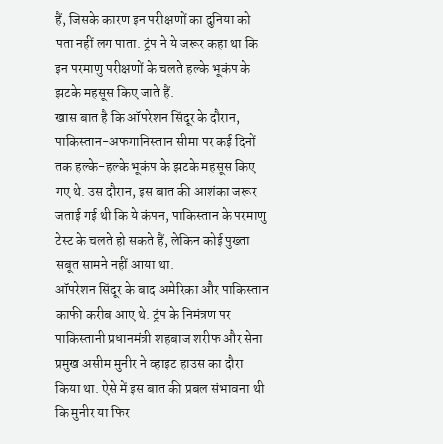हैं, जिसके कारण इन परीक्षणों का दुनिया को पता नहीं लग पाता. ट्रंप ने ये जरूर कहा था कि इन परमाणु परीक्षणों के चलते हल्के भूकंप के झटके महसूस किए जाते हैं.
खास बात है कि ऑपरेशन सिंदूर के दौरान, पाकिस्तान-अफगानिस्तान सीमा पर कई दिनों तक हल्के-हल्के भूकंप के झटके महसूस किए गए थे. उस दौरान, इस बात की आशंका जरूर जताई गई थी कि ये कंपन, पाकिस्तान के परमाणु टेस्ट के चलते हो सकते हैं, लेकिन कोई पुख्ता सबूत सामने नहीं आया था.
ऑपरेशन सिंदूर के बाद अमेरिका और पाकिस्तान काफी करीब आए थे. ट्रंप के निमंत्रण पर पाकिस्तानी प्रधानमंत्री शहबाज शरीफ और सेना प्रमुख असीम मुनीर ने व्हाइट हाउस का दौरा किया था. ऐसे में इस बात की प्रबल संभावना थी कि मुनीर या फिर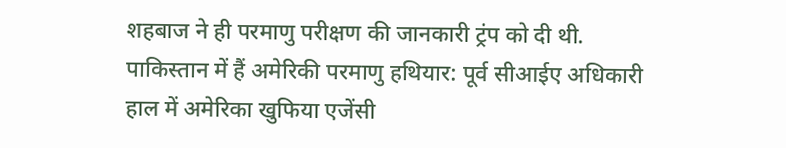शहबाज ने ही परमाणु परीक्षण की जानकारी ट्रंप को दी थी.
पाकिस्तान में हैं अमेरिकी परमाणु हथियार: पूर्व सीआईए अधिकारी
हाल में अमेरिका खुफिया एजेंसी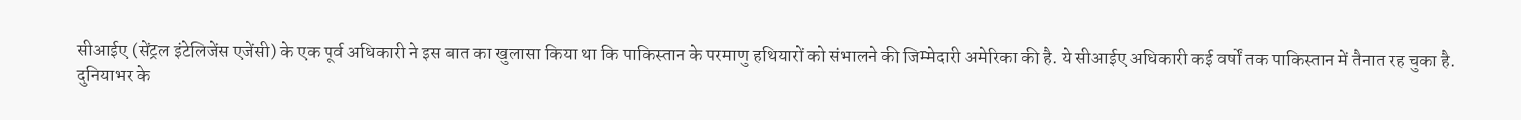सीआईए (सेंट्रल इंटेलिजेंस एजेंसी) के एक पूर्व अधिकारी ने इस बात का खुलासा किया था कि पाकिस्तान के परमाणु हथियारों को संभालने की जिम्मेदारी अमेरिका की है. ये सीआईए अधिकारी कई वर्षों तक पाकिस्तान में तैनात रह चुका है.
दुनियाभर के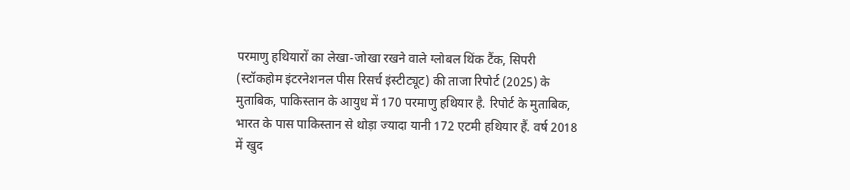परमाणु हथियारों का लेखा-जोखा रखने वाले ग्लोबल थिंक टैंक, सिपरी (स्टॉकहोम इंटरनेशनल पीस रिसर्च इंस्टीट्यूट) की ताजा रिपोर्ट (2025) के मुताबिक, पाकिस्तान के आयुध में 170 परमाणु हथियार है. रिपोर्ट के मुताबिक, भारत के पास पाकिस्तान से थोड़ा ज्यादा यानी 172 एटमी हथियार हैं. वर्ष 2018 में खुद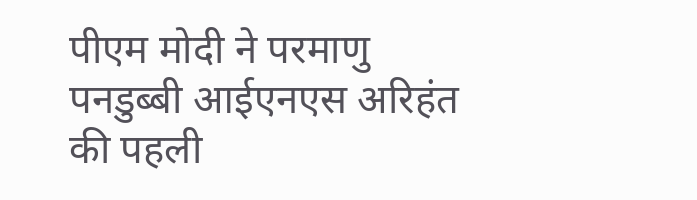पीएम मोदी ने परमाणु पनडुब्बी आईएनएस अरिहंत की पहली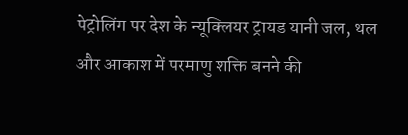पेट्रोलिंग पर देश के न्यूक्लियर ट्रायड यानी जल, थल और आकाश में परमाणु शक्ति बनने की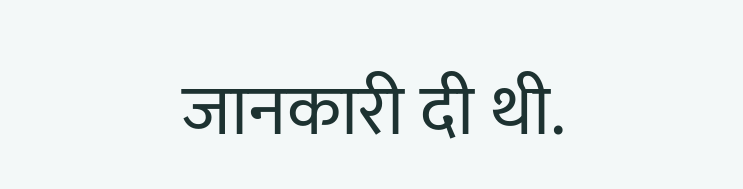जानकारी दी थी.